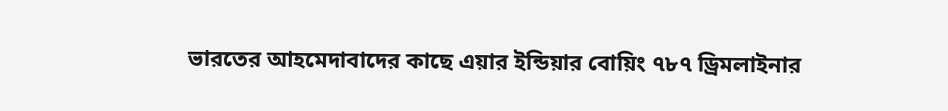ভারতের আহমেদাবাদের কাছে এয়ার ইন্ডিয়ার বোয়িং ৭৮৭ ড্রিমলাইনার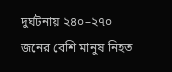দুর্ঘটনায় ২৪০–২৭০ জনের বেশি মানুষ নিহত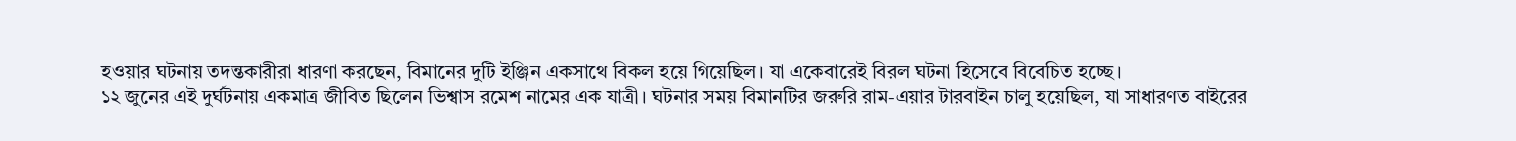হওয়ার ঘটনায় তদন্তকারীরা ধারণা করছেন, বিমানের দুটি ইঞ্জিন একসাথে বিকল হয়ে গিয়েছিল। যা একেবারেই বিরল ঘটনা হিসেবে বিবেচিত হচ্ছে।
১২ জুনের এই দুর্ঘটনায় একমাত্র জীবিত ছিলেন ভিশ্বাস রমেশ নামের এক যাত্রী। ঘটনার সময় বিমানটির জরুরি রাম-এয়ার টারবাইন চালু হয়েছিল, যা সাধারণত বাইরের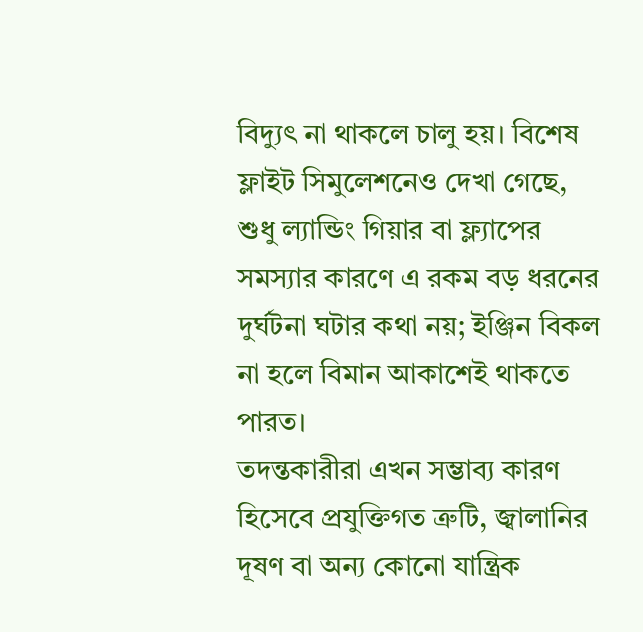বিদ্যুৎ না থাকলে চালু হয়। বিশেষ ফ্লাইট সিমুলেশনেও দেখা গেছে, শুধু ল্যান্ডিং গিয়ার বা ফ্ল্যাপের সমস্যার কারণে এ রকম বড় ধরনের দুর্ঘটনা ঘটার কথা নয়; ইঞ্জিন বিকল না হলে বিমান আকাশেই থাকতে পারত।
তদন্তকারীরা এখন সম্ভাব্য কারণ হিসেবে প্রযুক্তিগত ত্রুটি, জ্বালানির দূষণ বা অন্য কোনো যান্ত্রিক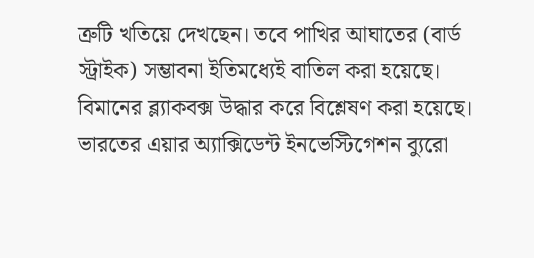ত্রুটি খতিয়ে দেখছেন। তবে পাখির আঘাতের (বার্ড স্ট্রাইক) সম্ভাবনা ইতিমধ্যেই বাতিল করা হয়েছে।
বিমানের ব্ল্যাকবক্স উদ্ধার করে বিশ্লেষণ করা হয়েছে। ভারতের এয়ার অ্যাক্সিডেন্ট ইনভেস্টিগেশন ব্যুরো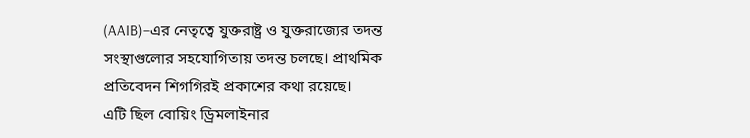(AAIB)–এর নেতৃত্বে যুক্তরাষ্ট্র ও যুক্তরাজ্যের তদন্ত সংস্থাগুলোর সহযোগিতায় তদন্ত চলছে। প্রাথমিক প্রতিবেদন শিগগিরই প্রকাশের কথা রয়েছে।
এটি ছিল বোয়িং ড্রিমলাইনার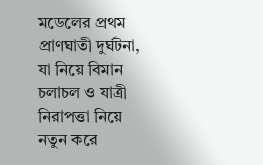মডেলের প্রথম প্রাণঘাতী দুর্ঘটনা, যা নিয়ে বিমান চলাচল ও যাত্রী নিরাপত্তা নিয়ে নতুন করে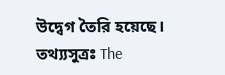উদ্বেগ তৈরি হয়েছে।
তথ্য্যসুত্রঃ The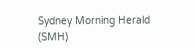Sydney Morning Herald (SMH)